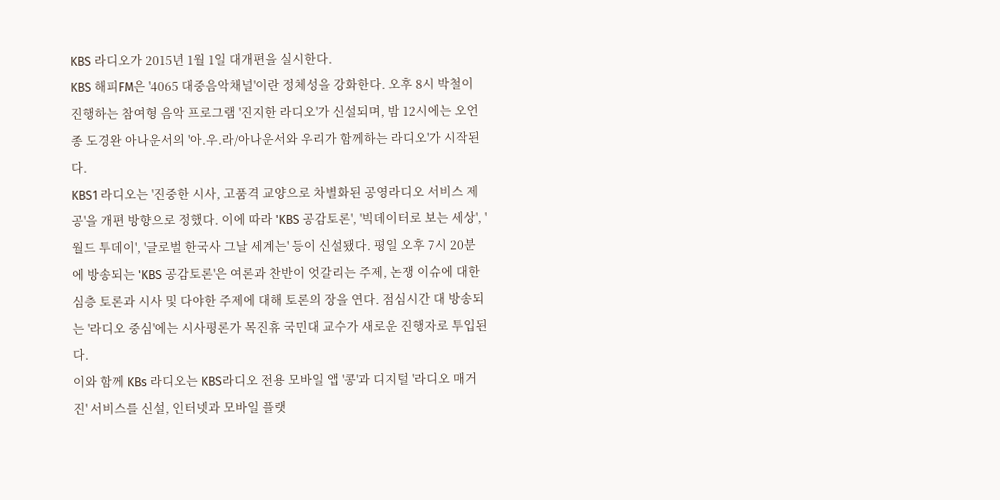KBS 라디오가 2015년 1월 1일 대개편을 실시한다.
KBS 해피FM은 '4065 대중음악채널'이란 정체성을 강화한다. 오후 8시 박철이 진행하는 참여형 음악 프로그램 '진지한 라디오'가 신설되며, 밤 12시에는 오언종 도경완 아나운서의 '아.우.라/아나운서와 우리가 함께하는 라디오'가 시작된다.
KBS1 라디오는 '진중한 시사, 고품격 교양으로 차별화된 공영라디오 서비스 제공'을 개편 방향으로 정했다. 이에 따라 'KBS 공감토론', '빅데이터로 보는 세상', '월드 투데이', '글로벌 한국사 그날 세계는' 등이 신설됐다. 평일 오후 7시 20분에 방송되는 'KBS 공감토론'은 여론과 찬반이 엇갈리는 주제, 논쟁 이슈에 대한 심층 토론과 시사 및 다야한 주제에 대해 토론의 장을 연다. 점심시간 대 방송되는 '라디오 중심'에는 시사평론가 목진휴 국민대 교수가 새로운 진행자로 투입된다.
이와 함께 KBs 라디오는 KBS라디오 전용 모바일 앱 '콩'과 디지털 '라디오 매거진' 서비스를 신설, 인터넷과 모바일 플랫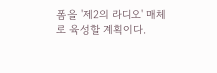폼을 '제2의 라디오' 매체로 육성할 계획이다.